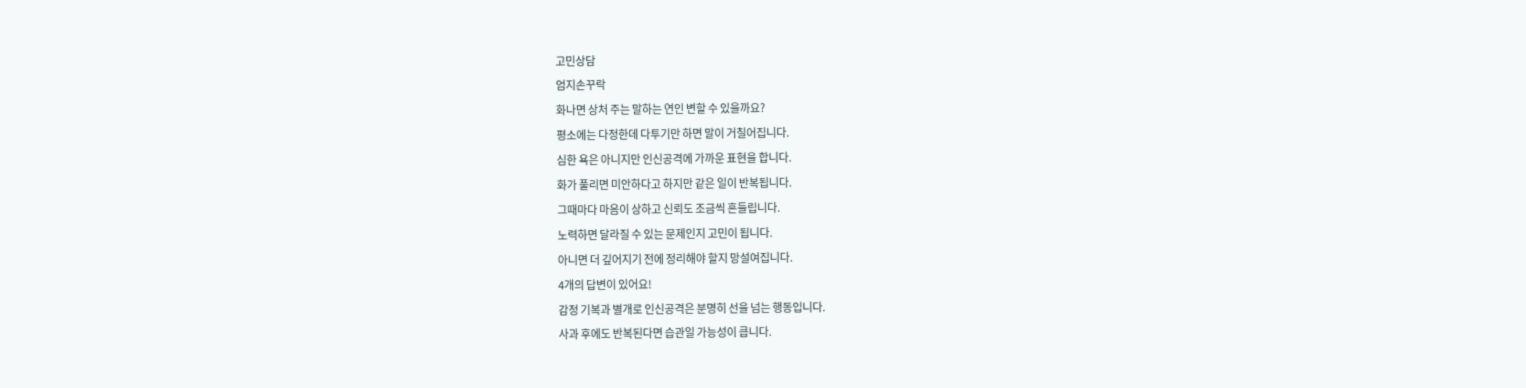고민상담
엄지손꾸락
화나면 상처 주는 말하는 연인 변할 수 있을까요?
평소에는 다정한데 다투기만 하면 말이 거칠어집니다.
심한 욕은 아니지만 인신공격에 가까운 표현을 합니다.
화가 풀리면 미안하다고 하지만 같은 일이 반복됩니다.
그때마다 마음이 상하고 신뢰도 조금씩 흔들립니다.
노력하면 달라질 수 있는 문제인지 고민이 됩니다.
아니면 더 깊어지기 전에 정리해야 할지 망설여집니다.
4개의 답변이 있어요!
감정 기복과 별개로 인신공격은 분명히 선을 넘는 행동입니다.
사과 후에도 반복된다면 습관일 가능성이 큽니다.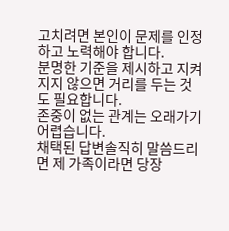고치려면 본인이 문제를 인정하고 노력해야 합니다.
분명한 기준을 제시하고 지켜지지 않으면 거리를 두는 것도 필요합니다.
존중이 없는 관계는 오래가기 어렵습니다.
채택된 답변솔직히 말씀드리면 제 가족이라면 당장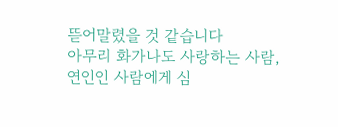뜯어말렸을 것 같습니다
아무리 화가나도 사랑하는 사람, 연인인 사람에게 심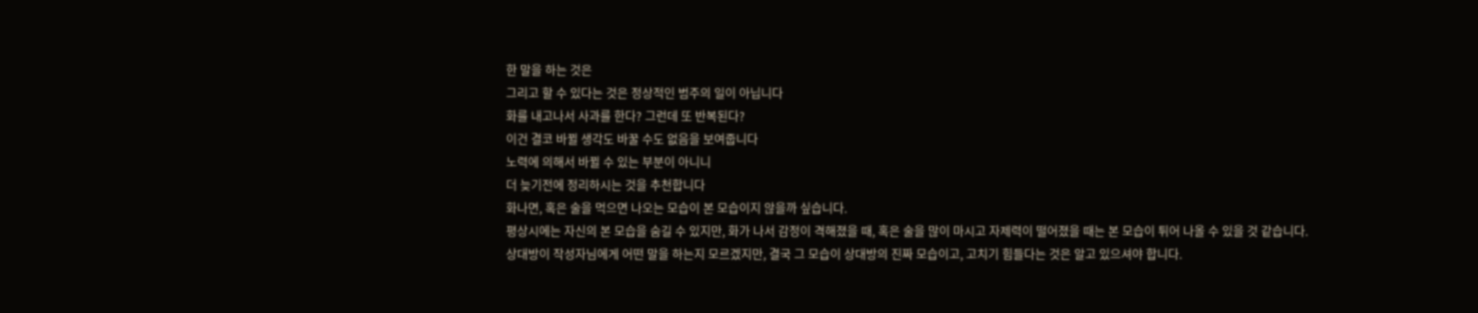한 말을 하는 것은
그리고 할 수 있다는 것은 정상적인 범주의 일이 아닙니다
화를 내고나서 사과를 한다? 그런데 또 반복된다?
이건 결코 바뀔 생각도 바꿀 수도 없음을 보여줍니다
노력에 의해서 바뀔 수 있는 부분이 아니니
더 늦기전에 정리하시는 것을 추천합니다
화나면, 혹은 술을 먹으면 나오는 모습이 본 모습이지 않을까 싶습니다.
평상시에는 자신의 본 모습을 숨길 수 있지만, 화가 나서 감정이 격해졌을 때, 혹은 술을 많이 마시고 자제력이 떨어졌을 때는 본 모습이 튀어 나올 수 있을 것 같습니다.
상대방이 작성자님에게 어떤 말을 하는지 모르겠지만, 결국 그 모습이 상대방의 진짜 모습이고, 고치기 힘들다는 것은 알고 있으셔야 합니다.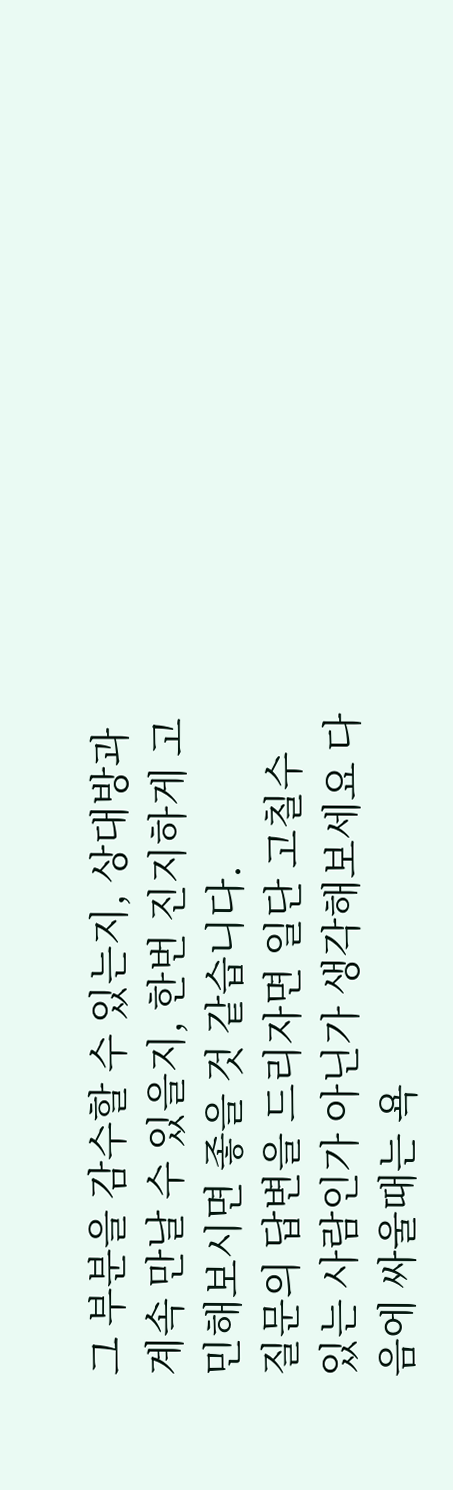그 부분을 감수할 수 있는지, 상대방과 계속 만날 수 있을지, 한번 진지하게 고민해보시면 좋을 것 같습니다.
질문의 답변을 드리자면 일단 고칠수 있는 사람인가 아닌가 생각해보세요 다음에 싸울때는 욕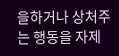을하거나 상처주는 행동을 자제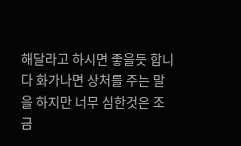해달라고 하시면 좋을듯 합니다 화가나면 상처를 주는 말을 하지만 너무 심한것은 조금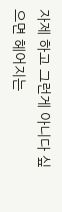자제 하고 그런게 아니다 싶으면 헤어지는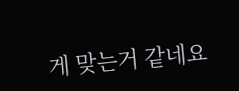게 맞는거 같네요